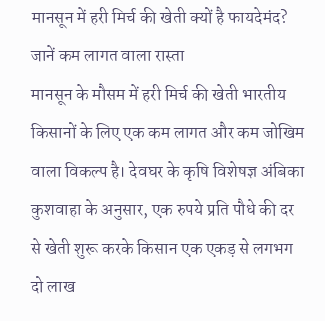मानसून में हरी मिर्च की खेती क्यों है फायदेमंद? जानें कम लागत वाला रास्ता
मानसून के मौसम में हरी मिर्च की खेती भारतीय किसानों के लिए एक कम लागत और कम जोखिम वाला विकल्प है। देवघर के कृषि विशेषज्ञ अंबिका कुशवाहा के अनुसार, एक रुपये प्रति पौधे की दर से खेती शुरू करके किसान एक एकड़ से लगभग दो लाख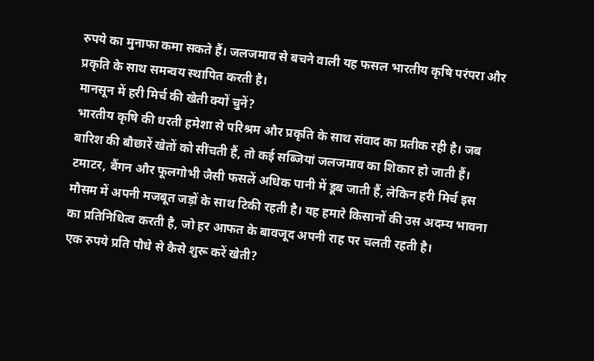रुपये का मुनाफा कमा सकते हैं। जलजमाव से बचने वाली यह फसल भारतीय कृषि परंपरा और प्रकृति के साथ समन्वय स्थापित करती है।
मानसून में हरी मिर्च की खेती क्यों चुनें?
भारतीय कृषि की धरती हमेशा से परिश्रम और प्रकृति के साथ संवाद का प्रतीक रही है। जब बारिश की बौछारें खेतों को सींचती हैं, तो कई सब्जियां जलजमाव का शिकार हो जाती हैं। टमाटर, बैंगन और फूलगोभी जैसी फसलें अधिक पानी में डूब जाती हैं, लेकिन हरी मिर्च इस मौसम में अपनी मजबूत जड़ों के साथ टिकी रहती है। यह हमारे किसानों की उस अदम्य भावना का प्रतिनिधित्व करती है, जो हर आफत के बावजूद अपनी राह पर चलती रहती है।
एक रुपये प्रति पौधे से कैसे शुरू करें खेती?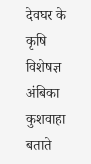देवघर के कृषि विशेषज्ञ अंबिका कुशवाहा बताते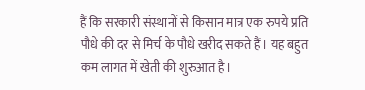हैं कि सरकारी संस्थानों से किसान मात्र एक रुपये प्रति पौधे की दर से मिर्च के पौधे खरीद सकते हैं। यह बहुत कम लागत में खेती की शुरुआत है।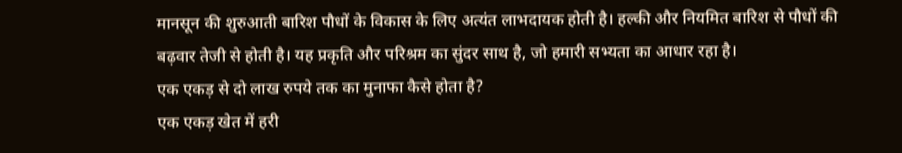मानसून की शुरुआती बारिश पौधों के विकास के लिए अत्यंत लाभदायक होती है। हल्की और नियमित बारिश से पौधों की बढ़वार तेजी से होती है। यह प्रकृति और परिश्रम का सुंदर साथ है, जो हमारी सभ्यता का आधार रहा है।
एक एकड़ से दो लाख रुपये तक का मुनाफा कैसे होता है?
एक एकड़ खेत में हरी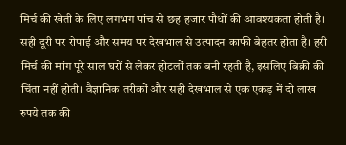मिर्च की खेती के लिए लगभग पांच से छह हजार पौधों की आवश्यकता होती है। सही दूरी पर रोपाई और समय पर देखभाल से उत्पादन काफी बेहतर होता है। हरी मिर्च की मांग पूरे साल घरों से लेकर होटलों तक बनी रहती है, इसलिए बिक्री की चिंता नहीं होती। वैज्ञानिक तरीकों और सही देखभाल से एक एकड़ में दो लाख रुपये तक की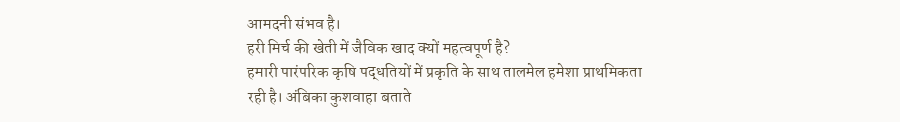आमदनी संभव है।
हरी मिर्च की खेती में जैविक खाद क्यों महत्वपूर्ण है?
हमारी पारंपरिक कृषि पद्धतियों में प्रकृति के साथ तालमेल हमेशा प्राथमिकता रही है। अंबिका कुशवाहा बताते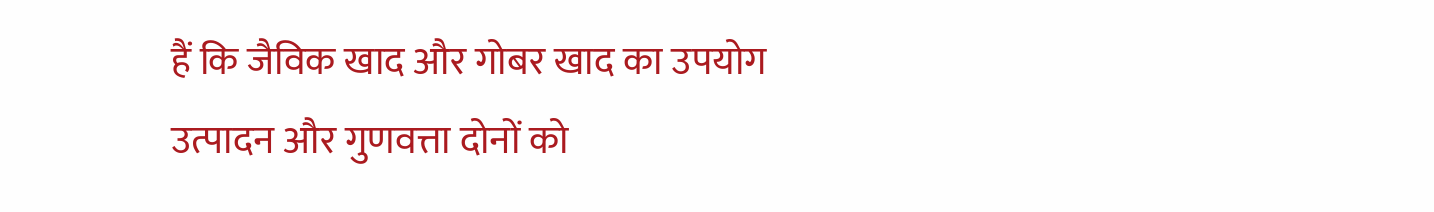हैं कि जैविक खाद और गोबर खाद का उपयोग उत्पादन और गुणवत्ता दोनों को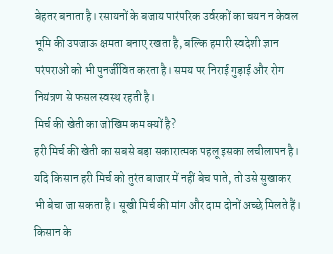बेहतर बनाता है। रसायनों के बजाय पारंपरिक उर्वरकों का चयन न केवल भूमि की उपजाऊ क्षमता बनाए रखता है, बल्कि हमारी स्वदेशी ज्ञान परंपराओं को भी पुनर्जीवित करता है। समय पर निराई गुड़ाई और रोग नियंत्रण से फसल स्वस्थ रहती है।
मिर्च की खेती का जोखिम कम क्यों है?
हरी मिर्च की खेती का सबसे बड़ा सकारात्मक पहलू इसका लचीलापन है। यदि किसान हरी मिर्च को तुरंत बाजार में नहीं बेच पाते, तो उसे सुखाकर भी बेचा जा सकता है। सूखी मिर्च की मांग और दाम दोनों अच्छे मिलते हैं। किसान के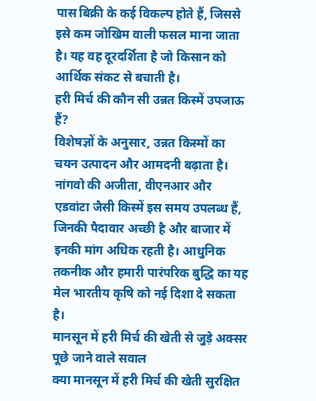पास बिक्री के कई विकल्प होते हैं, जिससे इसे कम जोखिम वाली फसल माना जाता है। यह वह दूरदर्शिता है जो किसान को आर्थिक संकट से बचाती है।
हरी मिर्च की कौन सी उन्नत किस्में उपजाऊ हैं?
विशेषज्ञों के अनुसार, उन्नत किस्मों का चयन उत्पादन और आमदनी बढ़ाता है। नांगवो की अजीता, वीएनआर और एडवांटा जैसी किस्में इस समय उपलब्ध हैं, जिनकी पैदावार अच्छी है और बाजार में इनकी मांग अधिक रहती है। आधुनिक तकनीक और हमारी पारंपरिक बुद्धि का यह मेल भारतीय कृषि को नई दिशा दे सकता है।
मानसून में हरी मिर्च की खेती से जुड़े अक्सर पूछे जाने वाले सवाल
क्या मानसून में हरी मिर्च की खेती सुरक्षित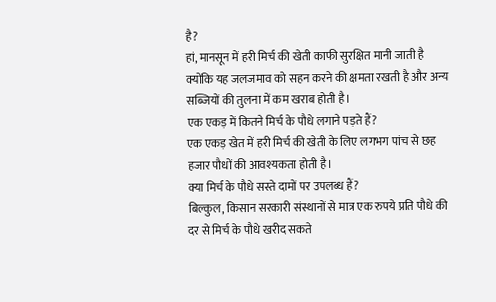है?
हां, मानसून में हरी मिर्च की खेती काफी सुरक्षित मानी जाती है क्योंकि यह जलजमाव को सहन करने की क्षमता रखती है और अन्य सब्जियों की तुलना में कम खराब होती है।
एक एकड़ में कितने मिर्च के पौधे लगाने पड़ते हैं?
एक एकड़ खेत में हरी मिर्च की खेती के लिए लगभग पांच से छह हजार पौधों की आवश्यकता होती है।
क्या मिर्च के पौधे सस्ते दामों पर उपलब्ध हैं?
बिल्कुल, किसान सरकारी संस्थानों से मात्र एक रुपये प्रति पौधे की दर से मिर्च के पौधे खरीद सकते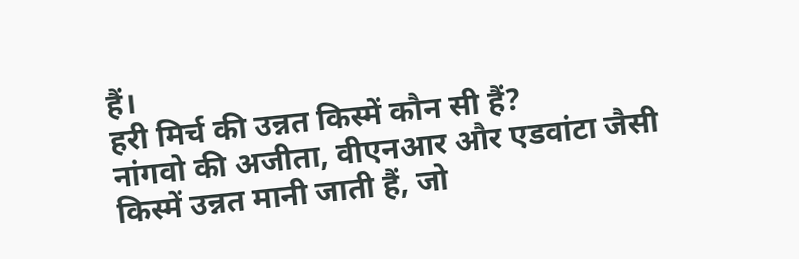हैं।
हरी मिर्च की उन्नत किस्में कौन सी हैं?
नांगवो की अजीता, वीएनआर और एडवांटा जैसी किस्में उन्नत मानी जाती हैं, जो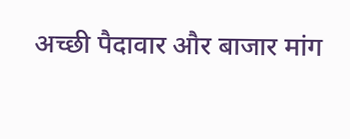अच्छी पैदावार और बाजार मांग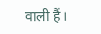वाली हैं।